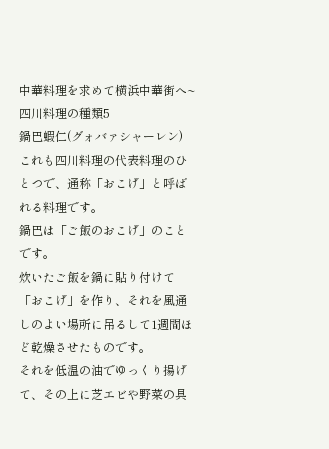中華料理を求めて横浜中華街へ~四川料理の種類5
鍋巴蝦仁(グォバァシャーレン)
これも四川料理の代表料理のひとつで、通称「おこげ」と呼ばれる料理です。
鍋巴は「ご飯のおこげ」のことです。
炊いたご飯を鍋に貼り付けて「おこげ」を作り、それを風通しのよい場所に吊るして1週間ほど乾燥させたものです。
それを低温の油でゆっくり揚げて、その上に芝エビや野菜の具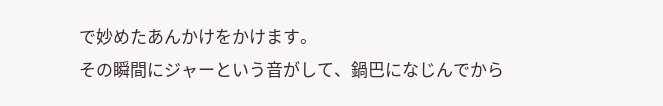で妙めたあんかけをかけます。
その瞬間にジャーという音がして、鍋巴になじんでから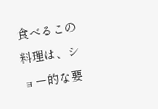食べるこの料理は、ショー的な要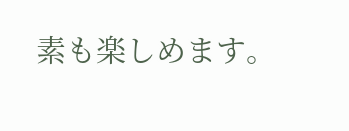素も楽しめます。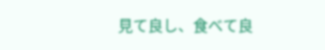見て良し、食べて良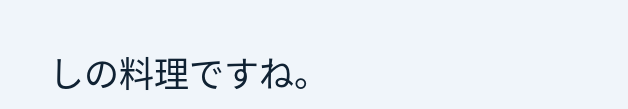しの料理ですね。